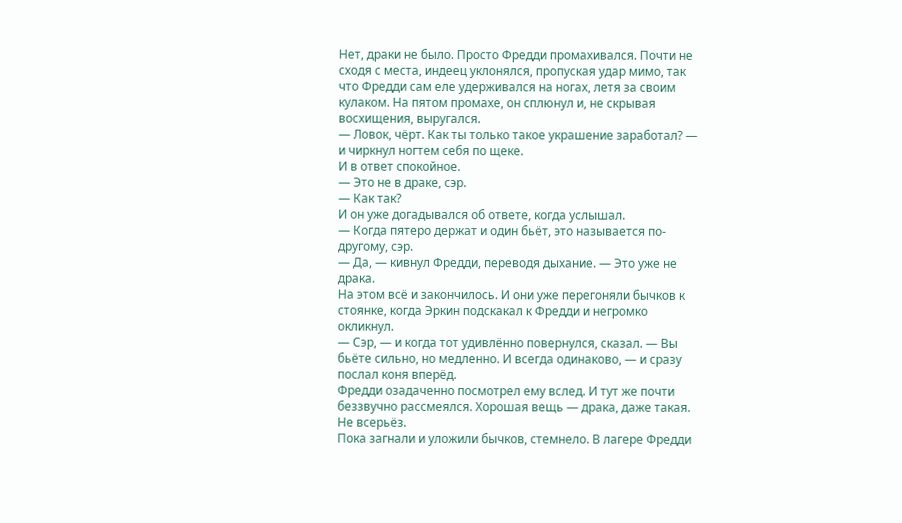Нет, драки не было. Просто Фредди промахивался. Почти не сходя с места, индеец уклонялся, пропуская удар мимо, так что Фредди сам еле удерживался на ногах, летя за своим кулаком. На пятом промахе, он сплюнул и, не скрывая восхищения, выругался.
— Ловок, чёрт. Как ты только такое украшение заработал? — и чиркнул ногтем себя по щеке.
И в ответ спокойное.
— Это не в драке, сэр.
— Как так?
И он уже догадывался об ответе, когда услышал.
— Когда пятеро держат и один бьёт, это называется по-другому, сэр.
— Да, — кивнул Фредди, переводя дыхание. — Это уже не драка.
На этом всё и закончилось. И они уже перегоняли бычков к стоянке, когда Эркин подскакал к Фредди и негромко окликнул.
— Сэр, — и когда тот удивлённо повернулся, сказал. — Вы бьёте сильно, но медленно. И всегда одинаково, — и сразу послал коня вперёд.
Фредди озадаченно посмотрел ему вслед. И тут же почти беззвучно рассмеялся. Хорошая вещь — драка, даже такая. Не всерьёз.
Пока загнали и уложили бычков, стемнело. В лагере Фредди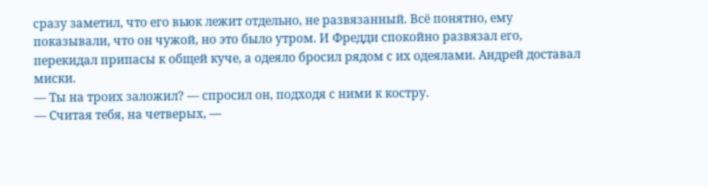сразу заметил, что его вьюк лежит отдельно, не развязанный. Всё понятно, ему показывали, что он чужой, но это было утром. И Фредди спокойно развязал его, перекидал припасы к общей куче, а одеяло бросил рядом с их одеялами. Андрей доставал миски.
— Ты на троих заложил? — спросил он, подходя с ними к костру.
— Считая тебя, на четверых, —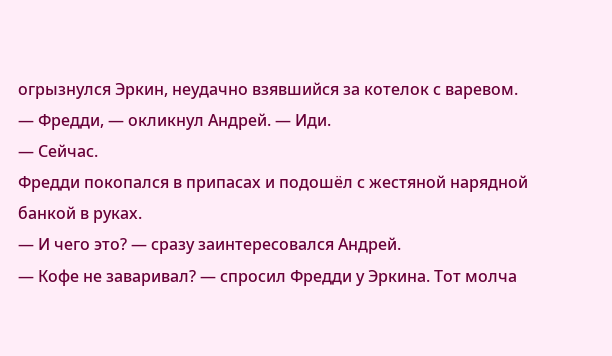огрызнулся Эркин, неудачно взявшийся за котелок с варевом.
— Фредди, — окликнул Андрей. — Иди.
— Сейчас.
Фредди покопался в припасах и подошёл с жестяной нарядной банкой в руках.
— И чего это? — сразу заинтересовался Андрей.
— Кофе не заваривал? — спросил Фредди у Эркина. Тот молча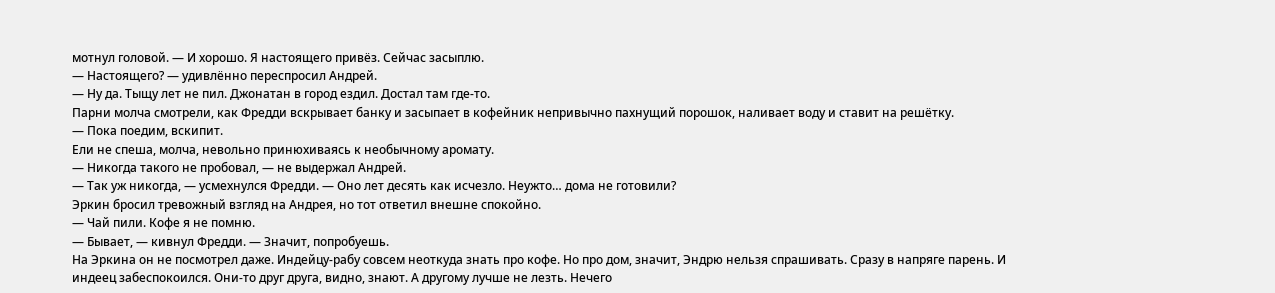мотнул головой. — И хорошо. Я настоящего привёз. Сейчас засыплю.
— Настоящего? — удивлённо переспросил Андрей.
— Ну да. Тыщу лет не пил. Джонатан в город ездил. Достал там где-то.
Парни молча смотрели, как Фредди вскрывает банку и засыпает в кофейник непривычно пахнущий порошок, наливает воду и ставит на решётку.
— Пока поедим, вскипит.
Ели не спеша, молча, невольно принюхиваясь к необычному аромату.
— Никогда такого не пробовал, — не выдержал Андрей.
— Так уж никогда, — усмехнулся Фредди. — Оно лет десять как исчезло. Неужто… дома не готовили?
Эркин бросил тревожный взгляд на Андрея, но тот ответил внешне спокойно.
— Чай пили. Кофе я не помню.
— Бывает, — кивнул Фредди. — Значит, попробуешь.
На Эркина он не посмотрел даже. Индейцу-рабу совсем неоткуда знать про кофе. Но про дом, значит, Эндрю нельзя спрашивать. Сразу в напряге парень. И индеец забеспокоился. Они-то друг друга, видно, знают. А другому лучше не лезть. Нечего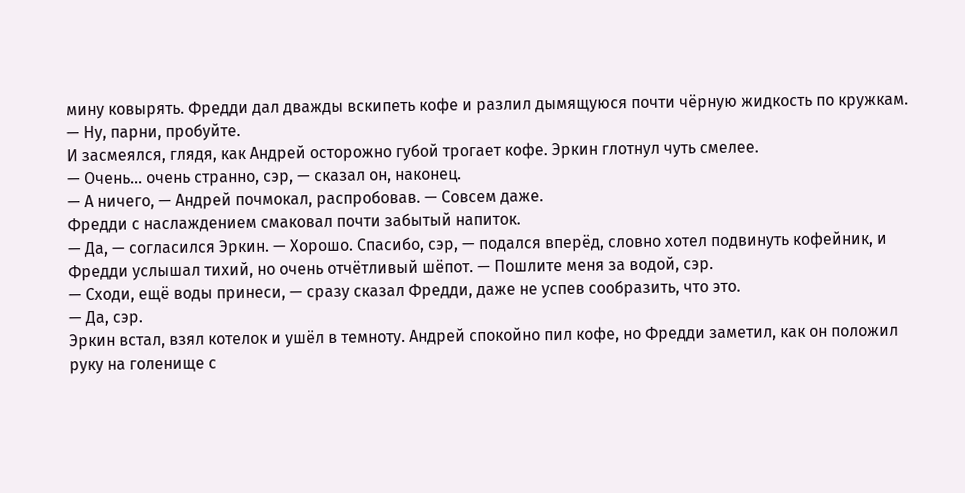мину ковырять. Фредди дал дважды вскипеть кофе и разлил дымящуюся почти чёрную жидкость по кружкам.
— Ну, парни, пробуйте.
И засмеялся, глядя, как Андрей осторожно губой трогает кофе. Эркин глотнул чуть смелее.
— Очень… очень странно, сэр, — сказал он, наконец.
— А ничего, — Андрей почмокал, распробовав. — Совсем даже.
Фредди с наслаждением смаковал почти забытый напиток.
— Да, — согласился Эркин. — Хорошо. Спасибо, сэр, — подался вперёд, словно хотел подвинуть кофейник, и Фредди услышал тихий, но очень отчётливый шёпот. — Пошлите меня за водой, сэр.
— Сходи, ещё воды принеси, — сразу сказал Фредди, даже не успев сообразить, что это.
— Да, сэр.
Эркин встал, взял котелок и ушёл в темноту. Андрей спокойно пил кофе, но Фредди заметил, как он положил руку на голенище с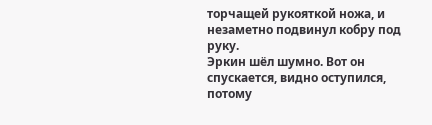торчащей рукояткой ножа, и незаметно подвинул кобру под руку.
Эркин шёл шумно. Вот он спускается, видно оступился, потому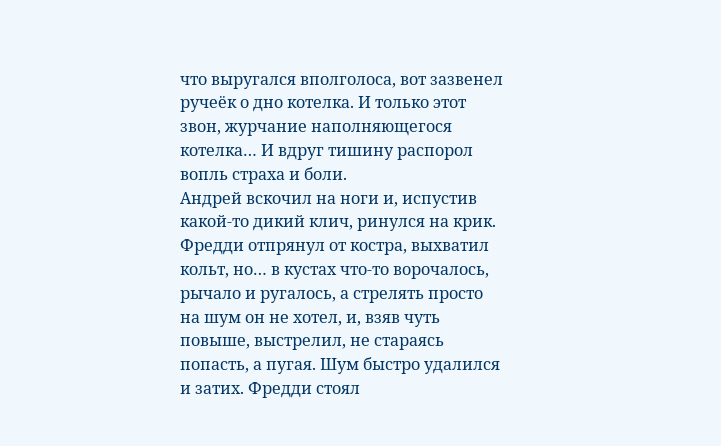что выругался вполголоса, вот зазвенел ручеёк о дно котелка. И только этот звон, журчание наполняющегося котелка… И вдруг тишину распорол вопль страха и боли.
Андрей вскочил на ноги и, испустив какой-то дикий клич, ринулся на крик. Фредди отпрянул от костра, выхватил кольт, но… в кустах что-то ворочалось, рычало и ругалось, а стрелять просто на шум он не хотел, и, взяв чуть повыше, выстрелил, не стараясь попасть, а пугая. Шум быстро удалился и затих. Фредди стоял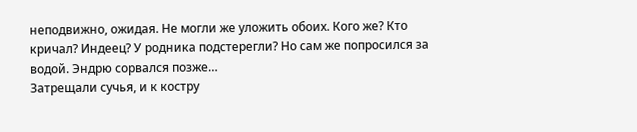неподвижно, ожидая. Не могли же уложить обоих. Кого же? Кто кричал? Индеец? У родника подстерегли? Но сам же попросился за водой. Эндрю сорвался позже…
Затрещали сучья, и к костру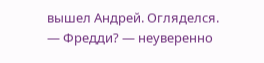вышел Андрей. Огляделся.
— Фредди? — неуверенно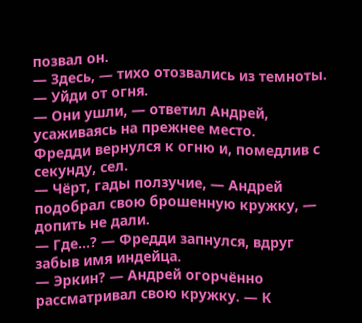позвал он.
— Здесь, — тихо отозвались из темноты. — Уйди от огня.
— Они ушли, — ответил Андрей, усаживаясь на прежнее место.
Фредди вернулся к огню и, помедлив с секунду, сел.
— Чёрт, гады ползучие, — Андрей подобрал свою брошенную кружку, — допить не дали.
— Где…? — Фредди запнулся, вдруг забыв имя индейца.
— Эркин? — Андрей огорчённо рассматривал свою кружку. — К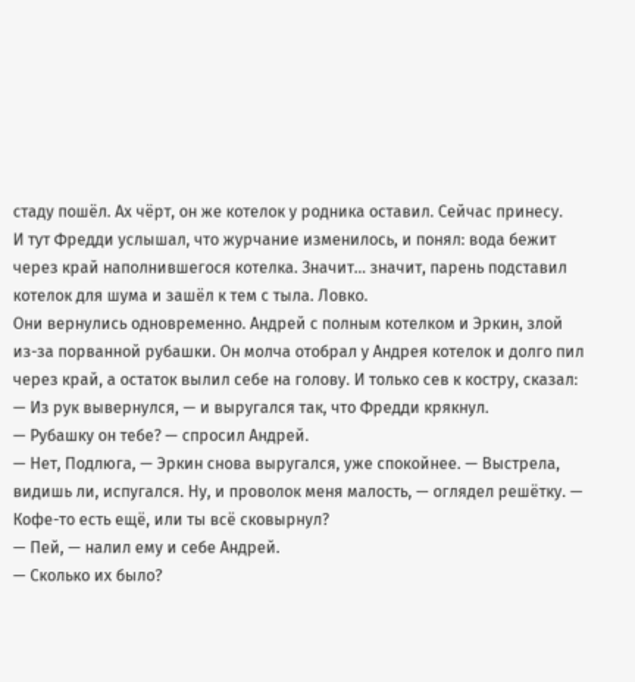стаду пошёл. Ах чёрт, он же котелок у родника оставил. Сейчас принесу.
И тут Фредди услышал, что журчание изменилось, и понял: вода бежит через край наполнившегося котелка. Значит… значит, парень подставил котелок для шума и зашёл к тем с тыла. Ловко.
Они вернулись одновременно. Андрей с полным котелком и Эркин, злой из-за порванной рубашки. Он молча отобрал у Андрея котелок и долго пил через край, а остаток вылил себе на голову. И только сев к костру, сказал:
— Из рук вывернулся, — и выругался так, что Фредди крякнул.
— Рубашку он тебе? — спросил Андрей.
— Нет, Подлюга, — Эркин снова выругался, уже спокойнее. — Выстрела, видишь ли, испугался. Ну, и проволок меня малость, — оглядел решётку. — Кофе-то есть ещё, или ты всё сковырнул?
— Пей, — налил ему и себе Андрей.
— Сколько их было?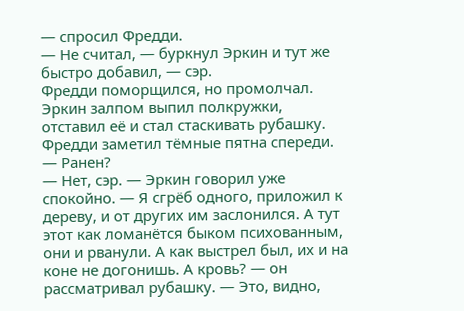— спросил Фредди.
— Не считал, — буркнул Эркин и тут же быстро добавил, — сэр.
Фредди поморщился, но промолчал.
Эркин залпом выпил полкружки, отставил её и стал стаскивать рубашку. Фредди заметил тёмные пятна спереди.
— Ранен?
— Нет, сэр. — Эркин говорил уже спокойно. — Я сгрёб одного, приложил к дереву, и от других им заслонился. А тут этот как ломанётся быком психованным, они и рванули. А как выстрел был, их и на коне не догонишь. А кровь? — он рассматривал рубашку. — Это, видно,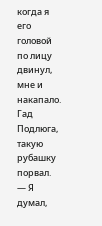когда я его головой по лицу двинул, мне и накапало. Гад Подлюга, такую рубашку порвал.
— Я думал,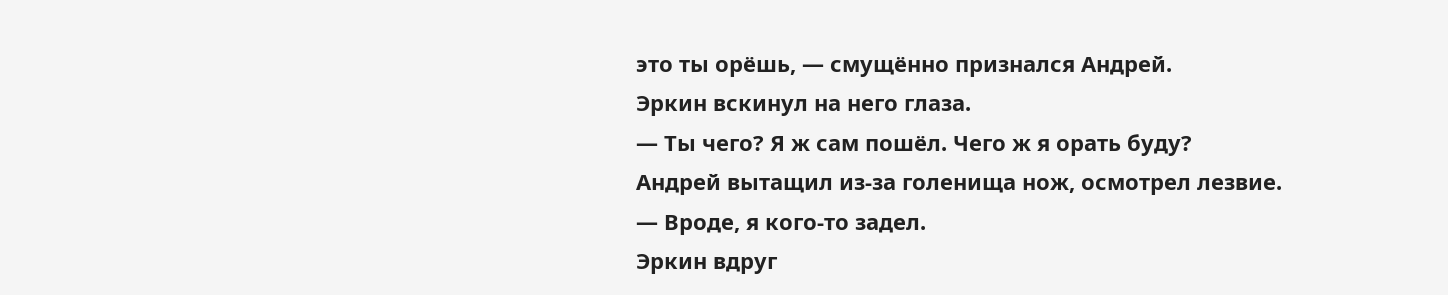это ты орёшь, — смущённо признался Андрей.
Эркин вскинул на него глаза.
— Ты чего? Я ж сам пошёл. Чего ж я орать буду?
Андрей вытащил из-за голенища нож, осмотрел лезвие.
— Вроде, я кого-то задел.
Эркин вдруг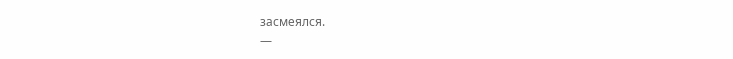засмеялся.
—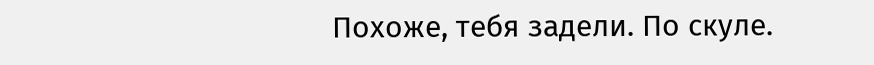Похоже, тебя задели. По скуле.